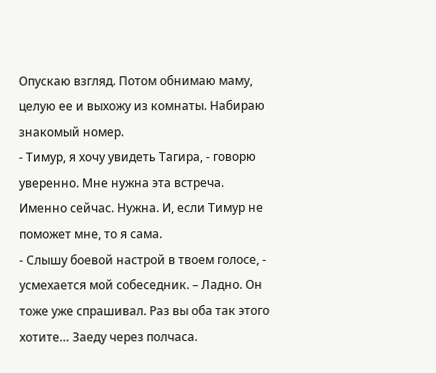Опускаю взгляд. Потом обнимаю маму, целую ее и выхожу из комнаты. Набираю знакомый номер.
- Тимур, я хочу увидеть Тагира, - говорю уверенно. Мне нужна эта встреча. Именно сейчас. Нужна. И, если Тимур не поможет мне, то я сама.
- Слышу боевой настрой в твоем голосе, - усмехается мой собеседник. – Ладно. Он тоже уже спрашивал. Раз вы оба так этого хотите… Заеду через полчаса.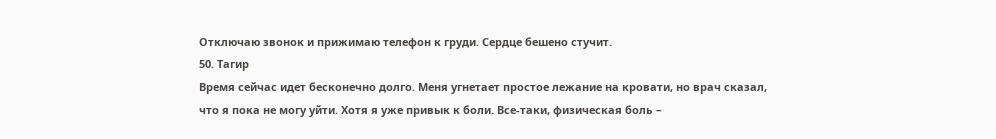Отключаю звонок и прижимаю телефон к груди. Сердце бешено стучит.
50. Тагир
Время сейчас идет бесконечно долго. Меня угнетает простое лежание на кровати, но врач сказал, что я пока не могу уйти. Хотя я уже привык к боли. Все-таки, физическая боль –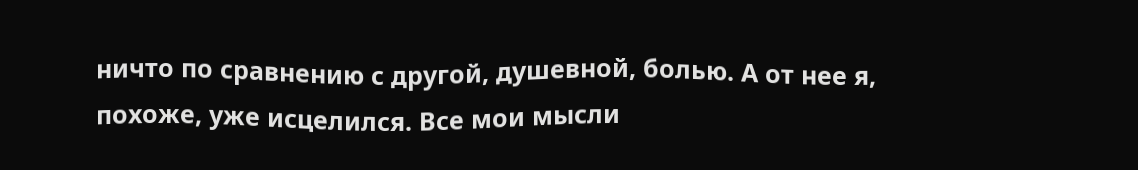ничто по сравнению с другой, душевной, болью. А от нее я, похоже, уже исцелился. Все мои мысли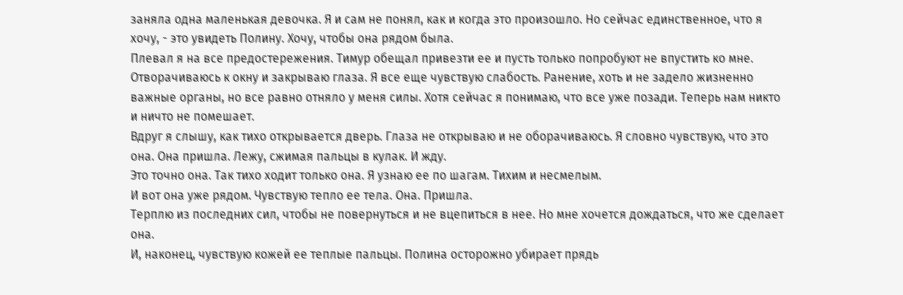заняла одна маленькая девочка. Я и сам не понял, как и когда это произошло. Но сейчас единственное, что я хочу, - это увидеть Полину. Хочу, чтобы она рядом была.
Плевал я на все предостережения. Тимур обещал привезти ее и пусть только попробуют не впустить ко мне.
Отворачиваюсь к окну и закрываю глаза. Я все еще чувствую слабость. Ранение, хоть и не задело жизненно важные органы, но все равно отняло у меня силы. Хотя сейчас я понимаю, что все уже позади. Теперь нам никто и ничто не помешает.
Вдруг я слышу, как тихо открывается дверь. Глаза не открываю и не оборачиваюсь. Я словно чувствую, что это она. Она пришла. Лежу, сжимая пальцы в кулак. И жду.
Это точно она. Так тихо ходит только она. Я узнаю ее по шагам. Тихим и несмелым.
И вот она уже рядом. Чувствую тепло ее тела. Она. Пришла.
Терплю из последних сил, чтобы не повернуться и не вцепиться в нее. Но мне хочется дождаться, что же сделает она.
И, наконец, чувствую кожей ее теплые пальцы. Полина осторожно убирает прядь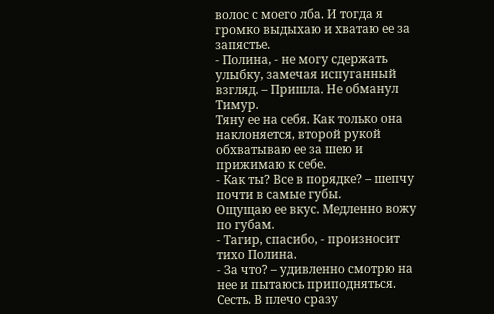волос с моего лба. И тогда я громко выдыхаю и хватаю ее за запястье.
- Полина, - не могу сдержать улыбку, замечая испуганный взгляд. – Пришла. Не обманул Тимур.
Тяну ее на себя. Как только она наклоняется, второй рукой обхватываю ее за шею и прижимаю к себе.
- Как ты? Все в порядке? – шепчу почти в самые губы.
Ощущаю ее вкус. Медленно вожу по губам.
- Тагир, спасибо, - произносит тихо Полина.
- За что? – удивленно смотрю на нее и пытаюсь приподняться. Сесть. В плечо сразу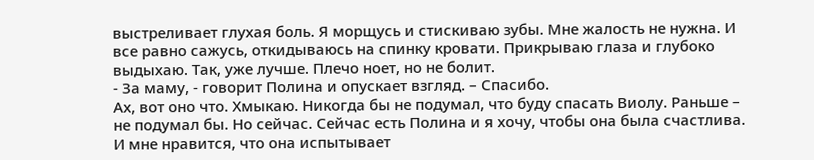выстреливает глухая боль. Я морщусь и стискиваю зубы. Мне жалость не нужна. И все равно сажусь, откидываюсь на спинку кровати. Прикрываю глаза и глубоко выдыхаю. Так, уже лучше. Плечо ноет, но не болит.
- За маму, - говорит Полина и опускает взгляд. – Спасибо.
Ах, вот оно что. Хмыкаю. Никогда бы не подумал, что буду спасать Виолу. Раньше – не подумал бы. Но сейчас. Сейчас есть Полина и я хочу, чтобы она была счастлива.
И мне нравится, что она испытывает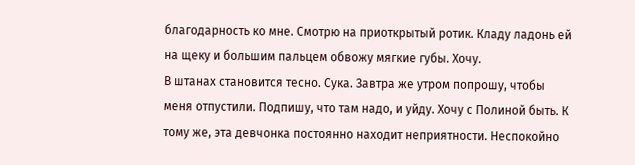благодарность ко мне. Смотрю на приоткрытый ротик. Кладу ладонь ей на щеку и большим пальцем обвожу мягкие губы. Хочу.
В штанах становится тесно. Сука. Завтра же утром попрошу, чтобы меня отпустили. Подпишу, что там надо, и уйду. Хочу с Полиной быть. К тому же, эта девчонка постоянно находит неприятности. Неспокойно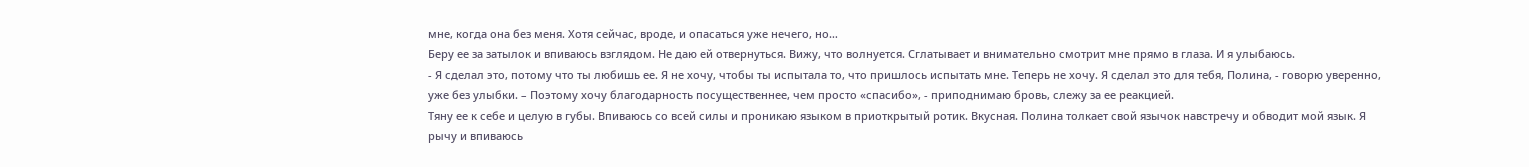мне, когда она без меня. Хотя сейчас, вроде, и опасаться уже нечего, но…
Беру ее за затылок и впиваюсь взглядом. Не даю ей отвернуться. Вижу, что волнуется. Сглатывает и внимательно смотрит мне прямо в глаза. И я улыбаюсь.
- Я сделал это, потому что ты любишь ее. Я не хочу, чтобы ты испытала то, что пришлось испытать мне. Теперь не хочу. Я сделал это для тебя, Полина, - говорю уверенно, уже без улыбки. – Поэтому хочу благодарность посущественнее, чем просто «спасибо», - приподнимаю бровь, слежу за ее реакцией.
Тяну ее к себе и целую в губы. Впиваюсь со всей силы и проникаю языком в приоткрытый ротик. Вкусная. Полина толкает свой язычок навстречу и обводит мой язык. Я рычу и впиваюсь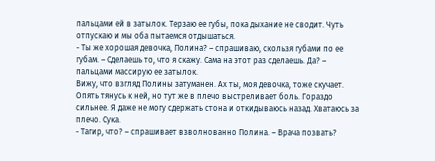пальцами ей в затылок. Терзаю ее губы, пока дыхание не сводит. Чуть отпускаю и мы оба пытаемся отдышаться.
- Ты же хорошая девочка, Полина? – спрашиваю, скользя губами по ее губам. – Сделаешь то, что я скажу. Сама на этот раз сделаешь. Да? – пальцами массирую ее затылок.
Вижу, что взгляд Полины затуманен. Ах ты, моя девочка, тоже скучает.
Опять тянусь к ней, но тут же в плечо выстреливает боль. Гораздо сильнее. Я даже не могу сдержать стона и откидываюсь назад. Хватаюсь за плечо. Сука.
- Тагир, что? – спрашивает взволнованно Полина. – Врача позвать?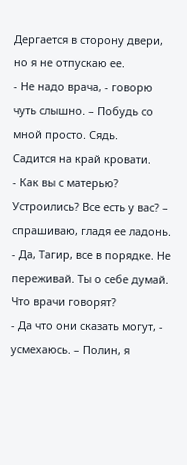Дергается в сторону двери, но я не отпускаю ее.
- Не надо врача, - говорю чуть слышно. – Побудь со мной просто. Сядь.
Садится на край кровати.
- Как вы с матерью? Устроились? Все есть у вас? – спрашиваю, гладя ее ладонь.
- Да, Тагир, все в порядке. Не переживай. Ты о себе думай. Что врачи говорят?
- Да что они сказать могут, - усмехаюсь. – Полин, я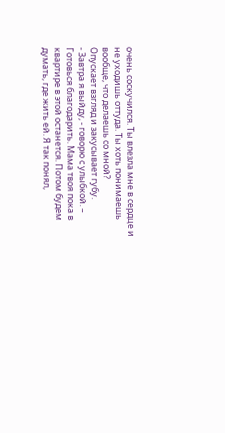очень соскучился. Ты влезла мне в сердце и не уходишь оттуда. Ты хоть понимаешь вообще, что делаешь со мной?
Опускает взгляд и закусывает губу.
- Завтра я выйду, - говорю с улыбкой. – Готовься благодарить. Мама твоя пока в квартире в этой останется. Потом будем думать, где жить ей. Я так понял,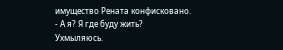имущество Рената конфисковано.
- А я? Я где буду жить?
Ухмыляюсь.